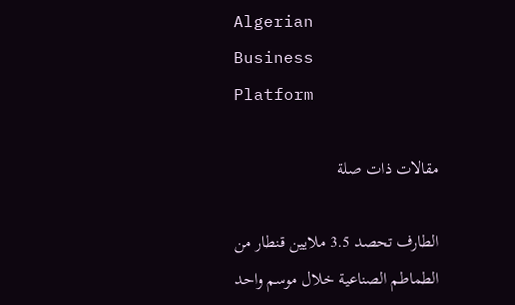Algerian
Business
Platform

مقالات ذات صلة

الطارف تحصد 3.5 ملايين قنطار من الطماطم الصناعية خلال موسم واحد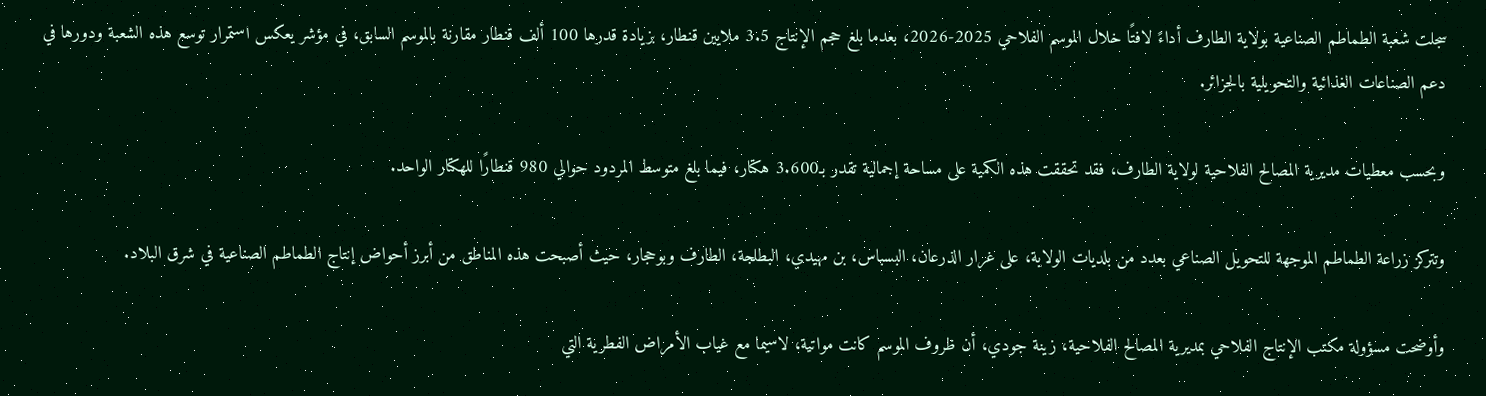سجلت شعبة الطماطم الصناعية بولاية الطارف أداءً لافتًا خلال الموسم الفلاحي 2025-2026، بعدما بلغ حجم الإنتاج 3.5 ملايين قنطار، بزيادة قدرها 100 ألف قنطار مقارنة بالموسم السابق، في مؤشر يعكس استمرار توسع هذه الشعبة ودورها في دعم الصناعات الغذائية والتحويلية بالجزائر.

وبحسب معطيات مديرية المصالح الفلاحية لولاية الطارف، فقد تحققت هذه الكمية على مساحة إجمالية تقدر بـ3.600 هكتار، فيما بلغ متوسط المردود حوالي 980 قنطارًا للهكتار الواحد.

وتتركز زراعة الطماطم الموجهة للتحويل الصناعي بعدد من بلديات الولاية، على غرار الذرعان، البسباس، بن مهيدي، البطلجة، الطارف وبوحجار، حيث أصبحت هذه المناطق من أبرز أحواض إنتاج الطماطم الصناعية في شرق البلاد.

وأوضحت مسؤولة مكتب الإنتاج الفلاحي بمديرية المصالح الفلاحية، زينة جودي، أن ظروف الموسم كانت مواتية، لاسيما مع غياب الأمراض الفطرية التي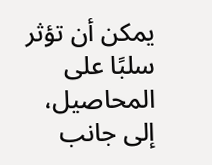يمكن أن تؤثر سلبًا على المحاصيل، إلى جانب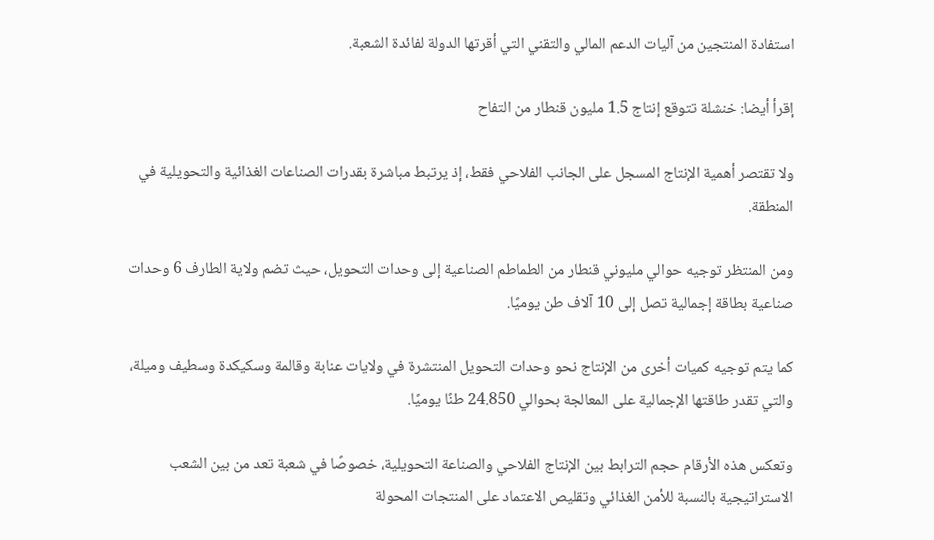استفادة المنتجين من آليات الدعم المالي والتقني التي أقرتها الدولة لفائدة الشعبة.

إقرأ أيضا: خنشلة تتوقع إنتاج 1.5 مليون قنطار من التفاح

ولا تقتصر أهمية الإنتاج المسجل على الجانب الفلاحي فقط، إذ يرتبط مباشرة بقدرات الصناعات الغذائية والتحويلية في المنطقة.

ومن المنتظر توجيه حوالي مليوني قنطار من الطماطم الصناعية إلى وحدات التحويل، حيث تضم ولاية الطارف 6 وحدات صناعية بطاقة إجمالية تصل إلى 10 آلاف طن يوميًا.

كما يتم توجيه كميات أخرى من الإنتاج نحو وحدات التحويل المنتشرة في ولايات عنابة وقالمة وسكيكدة وسطيف وميلة، والتي تقدر طاقتها الإجمالية على المعالجة بحوالي 24.850 طنًا يوميًا.

وتعكس هذه الأرقام حجم الترابط بين الإنتاج الفلاحي والصناعة التحويلية، خصوصًا في شعبة تعد من بين الشعب الاستراتيجية بالنسبة للأمن الغذائي وتقليص الاعتماد على المنتجات المحولة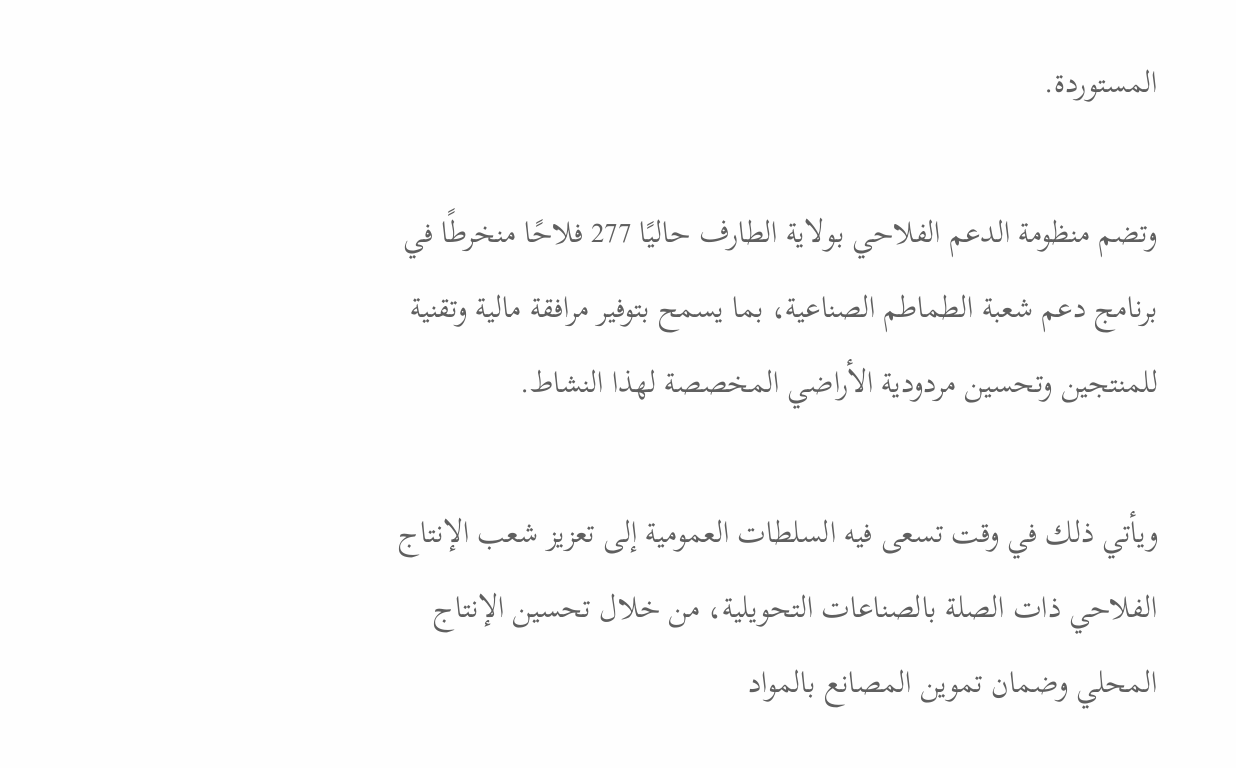المستوردة.

وتضم منظومة الدعم الفلاحي بولاية الطارف حاليًا 277 فلاحًا منخرطًا في برنامج دعم شعبة الطماطم الصناعية، بما يسمح بتوفير مرافقة مالية وتقنية للمنتجين وتحسين مردودية الأراضي المخصصة لهذا النشاط.

ويأتي ذلك في وقت تسعى فيه السلطات العمومية إلى تعزيز شعب الإنتاج الفلاحي ذات الصلة بالصناعات التحويلية، من خلال تحسين الإنتاج المحلي وضمان تموين المصانع بالمواد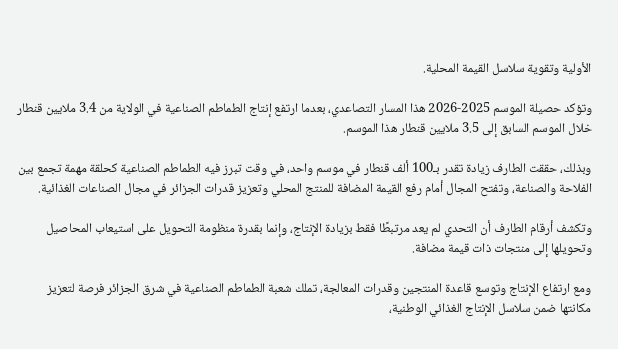الأولية وتقوية سلاسل القيمة المحلية.

وتؤكد حصيلة الموسم 2025-2026 هذا المسار التصاعدي، بعدما ارتفع إنتاج الطماطم الصناعية في الولاية من 3.4 ملايين قنطار خلال الموسم السابق إلى 3.5 ملايين قنطار هذا الموسم.

وبذلك، حققت الطارف زيادة تقدر بـ100 ألف قنطار في موسم واحد، في وقت تبرز فيه الطماطم الصناعية كحلقة مهمة تجمع بين الفلاحة والصناعة، وتفتح المجال أمام رفع القيمة المضافة للمنتج المحلي وتعزيز قدرات الجزائر في مجال الصناعات الغذائية.

وتكشف أرقام الطارف أن التحدي لم يعد مرتبطًا فقط بزيادة الإنتاج، وإنما بقدرة منظومة التحويل على استيعاب المحاصيل وتحويلها إلى منتجات ذات قيمة مضافة.

ومع ارتفاع الإنتاج وتوسع قاعدة المنتجين وقدرات المعالجة، تملك شعبة الطماطم الصناعية في شرق الجزائر فرصة لتعزيز مكانتها ضمن سلاسل الإنتاج الغذائي الوطنية،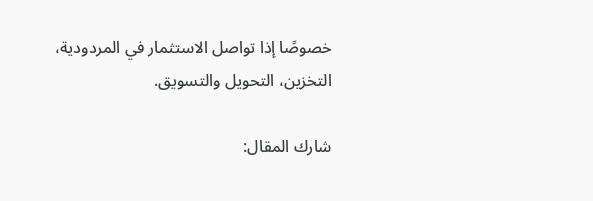خصوصًا إذا تواصل الاستثمار في المردودية، التخزين، التحويل والتسويق.

شارك المقال: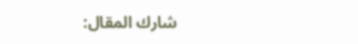شارك المقال: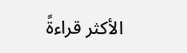الأكثر قراءةً